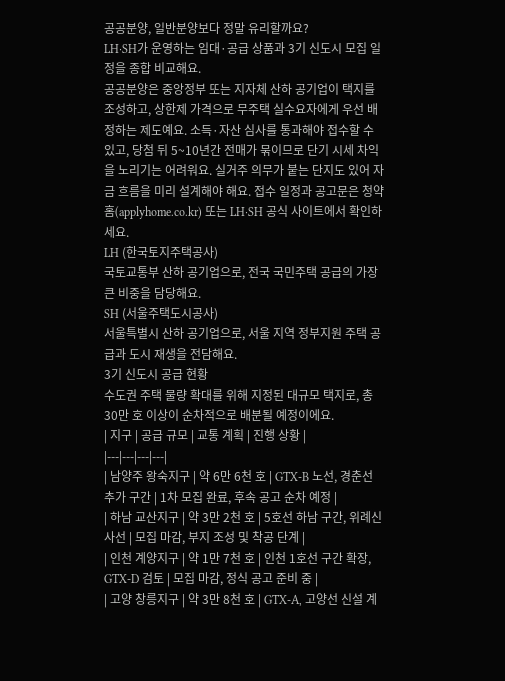공공분양, 일반분양보다 정말 유리할까요?
LH·SH가 운영하는 임대·공급 상품과 3기 신도시 모집 일정을 종합 비교해요.
공공분양은 중앙정부 또는 지자체 산하 공기업이 택지를 조성하고, 상한제 가격으로 무주택 실수요자에게 우선 배정하는 제도예요. 소득·자산 심사를 통과해야 접수할 수 있고, 당첨 뒤 5~10년간 전매가 묶이므로 단기 시세 차익을 노리기는 어려워요. 실거주 의무가 붙는 단지도 있어 자금 흐름을 미리 설계해야 해요. 접수 일정과 공고문은 청약홈(applyhome.co.kr) 또는 LH·SH 공식 사이트에서 확인하세요.
LH (한국토지주택공사)
국토교통부 산하 공기업으로, 전국 국민주택 공급의 가장 큰 비중을 담당해요.
SH (서울주택도시공사)
서울특별시 산하 공기업으로, 서울 지역 정부지원 주택 공급과 도시 재생을 전담해요.
3기 신도시 공급 현황
수도권 주택 물량 확대를 위해 지정된 대규모 택지로, 총 30만 호 이상이 순차적으로 배분될 예정이에요.
| 지구 | 공급 규모 | 교통 계획 | 진행 상황 |
|---|---|---|---|
| 남양주 왕숙지구 | 약 6만 6천 호 | GTX-B 노선, 경춘선 추가 구간 | 1차 모집 완료, 후속 공고 순차 예정 |
| 하남 교산지구 | 약 3만 2천 호 | 5호선 하남 구간, 위례신사선 | 모집 마감, 부지 조성 및 착공 단계 |
| 인천 계양지구 | 약 1만 7천 호 | 인천 1호선 구간 확장, GTX-D 검토 | 모집 마감, 정식 공고 준비 중 |
| 고양 창릉지구 | 약 3만 8천 호 | GTX-A, 고양선 신설 계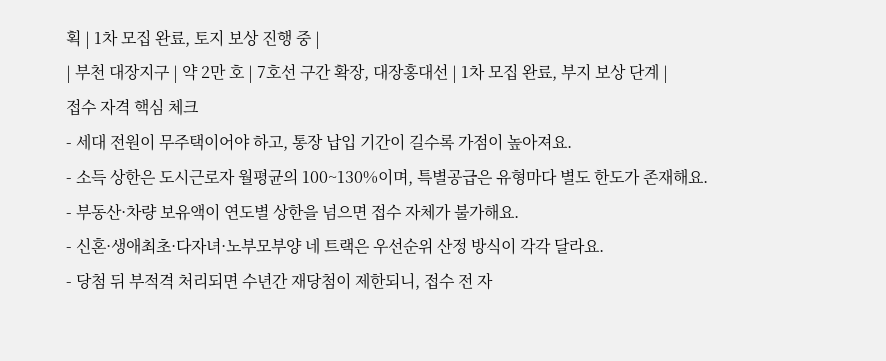획 | 1차 모집 완료, 토지 보상 진행 중 |
| 부천 대장지구 | 약 2만 호 | 7호선 구간 확장, 대장홍대선 | 1차 모집 완료, 부지 보상 단계 |
접수 자격 핵심 체크
- 세대 전원이 무주택이어야 하고, 통장 납입 기간이 길수록 가점이 높아져요.
- 소득 상한은 도시근로자 월평균의 100~130%이며, 특별공급은 유형마다 별도 한도가 존재해요.
- 부동산·차량 보유액이 연도별 상한을 넘으면 접수 자체가 불가해요.
- 신혼·생애최초·다자녀·노부모부양 네 트랙은 우선순위 산정 방식이 각각 달라요.
- 당첨 뒤 부적격 처리되면 수년간 재당첨이 제한되니, 접수 전 자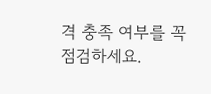격 충족 여부를 꼭 점검하세요.